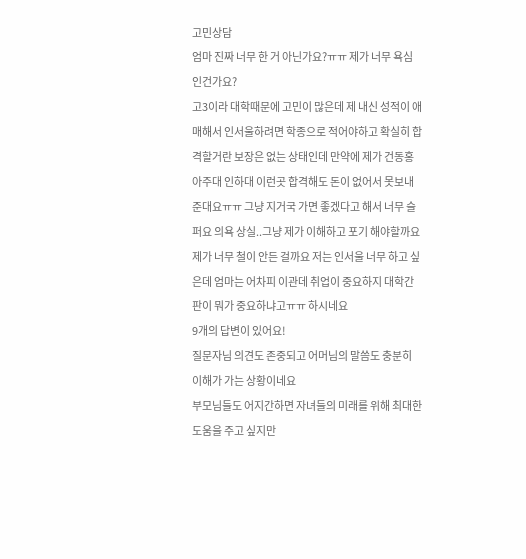고민상담
엄마 진짜 너무 한 거 아닌가요?ㅠㅠ 제가 너무 욕심인건가요?
고3이라 대학때문에 고민이 많은데 제 내신 성적이 애매해서 인서울하려면 학종으로 적어야하고 확실히 합격할거란 보장은 없는 상태인데 만약에 제가 건동홍 아주대 인하대 이런곳 합격해도 돈이 없어서 못보내준대요ㅠㅠ 그냥 지거국 가면 좋겠다고 해서 너무 슬퍼요 의욕 상실..그냥 제가 이해하고 포기 해야할까요 제가 너무 철이 안든 걸까요 저는 인서울 너무 하고 싶은데 엄마는 어차피 이관데 취업이 중요하지 대학간판이 뭐가 중요하냐고ㅠㅠ 하시네요
9개의 답변이 있어요!
질문자님 의견도 존중되고 어머님의 말씀도 충분히 이해가 가는 상황이네요
부모님들도 어지간하면 자녀들의 미래를 위해 최대한 도움을 주고 싶지만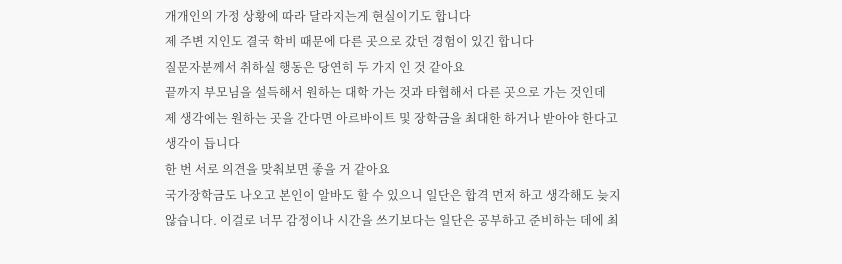개개인의 가정 상황에 따라 달라지는게 현실이기도 합니다
제 주변 지인도 결국 학비 때문에 다른 곳으로 갔던 경험이 있긴 합니다
질문자분께서 취하실 행동은 당연히 두 가지 인 것 같아요
끝까지 부모님을 설득해서 원하는 대학 가는 것과 타협해서 다른 곳으로 가는 것인데
제 생각에는 원하는 곳을 간다면 아르바이트 및 장학금을 최대한 하거나 받아야 한다고 생각이 듭니다
한 번 서로 의견을 맞춰보면 좋을 거 같아요
국가장학금도 나오고 본인이 알바도 할 수 있으니 일단은 합격 먼저 하고 생각해도 늦지 않습니다. 이걸로 너무 감정이나 시간을 쓰기보다는 일단은 공부하고 준비하는 데에 최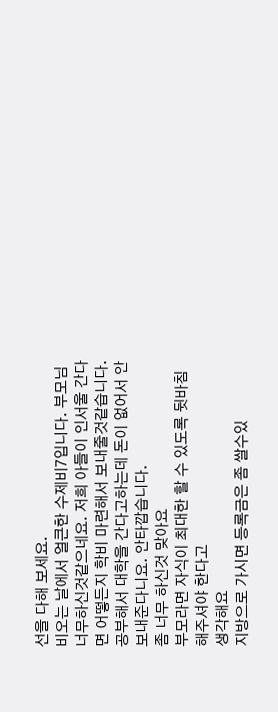선을 다해 보세요.
비오는 날에서 얼큰한 수제비7입니다. 부모님 너무하신것같으네요. 저희 아들이 인서울 간다면 어떻든지 학비 마련해서 보내줄것같습니다. 공부해서 대학을 간다고하는데 돈이 없어서 안보내준다니요. 안타깝습니다.
좀 너무 하신것 맞아요
부모라면 자식이 최대한 할 수 있도록 뒷바침 해주셔야 한다고
생각해요
지방으로 가시면 등록금은 좀 쌀수있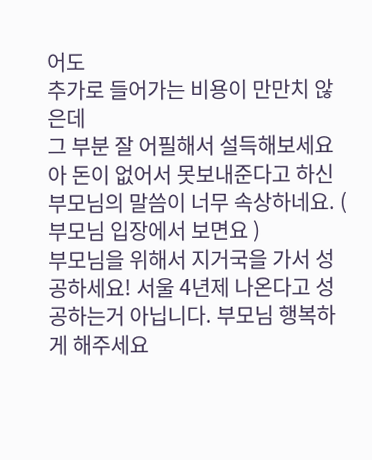어도
추가로 들어가는 비용이 만만치 않은데
그 부분 잘 어필해서 설득해보세요
아 돈이 없어서 못보내준다고 하신 부모님의 말씀이 너무 속상하네요. ( 부모님 입장에서 보면요 )
부모님을 위해서 지거국을 가서 성공하세요! 서울 4년제 나온다고 성공하는거 아닙니다. 부모님 행복하게 해주세요